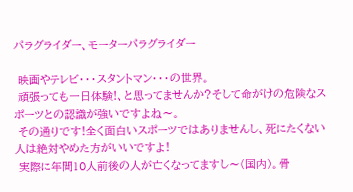パラグライダー、モーターパラグライダー

 映画やテレビ・・・スタントマン・・・の世界。
 頑張っても一日体験!、と思ってませんか?そして命がけの危険なスポーツとの認識が強いですよね〜。
 その通りです!全く面白いスポーツではありませんし、死にたくない人は絶対やめた方がいいですよ!
 実際に年間10人前後の人が亡くなってますし〜(国内)。骨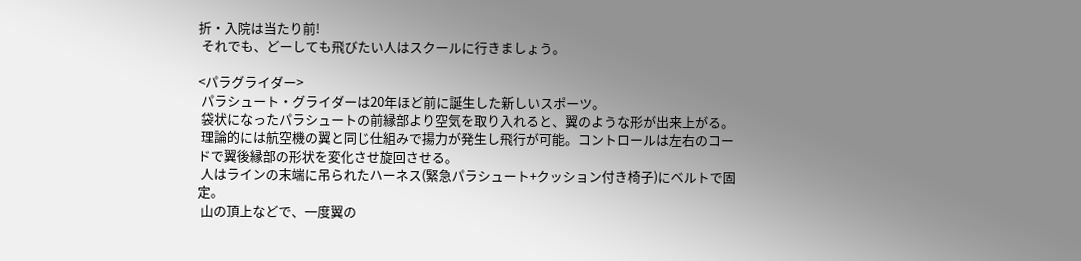折・入院は当たり前!
 それでも、どーしても飛びたい人はスクールに行きましょう。

<パラグライダー>
 パラシュート・グライダーは20年ほど前に誕生した新しいスポーツ。
 袋状になったパラシュートの前縁部より空気を取り入れると、翼のような形が出来上がる。
 理論的には航空機の翼と同じ仕組みで揚力が発生し飛行が可能。コントロールは左右のコードで翼後縁部の形状を変化させ旋回させる。
 人はラインの末端に吊られたハーネス(緊急パラシュート+クッション付き椅子)にベルトで固定。
 山の頂上などで、一度翼の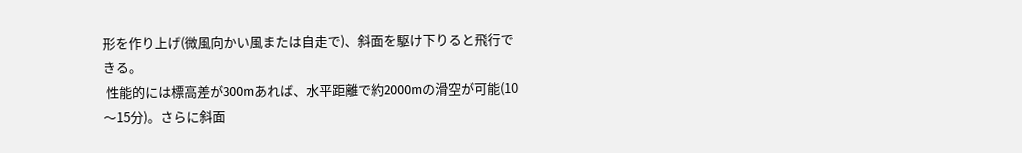形を作り上げ(微風向かい風または自走で)、斜面を駆け下りると飛行できる。
 性能的には標高差が300mあれば、水平距離で約2000mの滑空が可能(10〜15分)。さらに斜面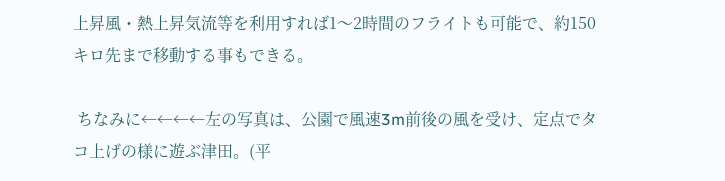上昇風・熱上昇気流等を利用すれば1〜2時間のフライトも可能で、約150キロ先まで移動する事もできる。

 ちなみに←←←←左の写真は、公園で風速3m前後の風を受け、定点でタコ上げの様に遊ぶ津田。(平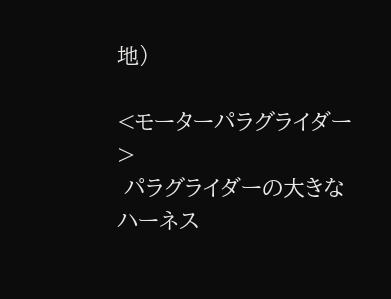地)

<モーターパラグライダー>
 パラグライダーの大きなハーネス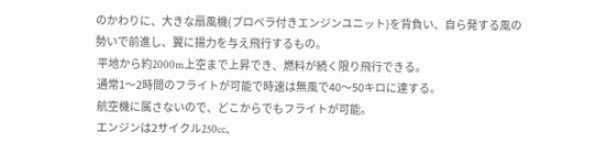のかわりに、大きな扇風機(プロペラ付きエンジンユニット)を背負い、自ら発する風の勢いで前進し、翼に揚力を与え飛行するもの。
 平地から約2000m上空まで上昇でき、燃料が続く限り飛行できる。
 通常1〜2時間のフライトが可能で時速は無風で40〜50キロに達する。
 航空機に属さないので、どこからでもフライトが可能。
 エンジンは2サイクル250cc、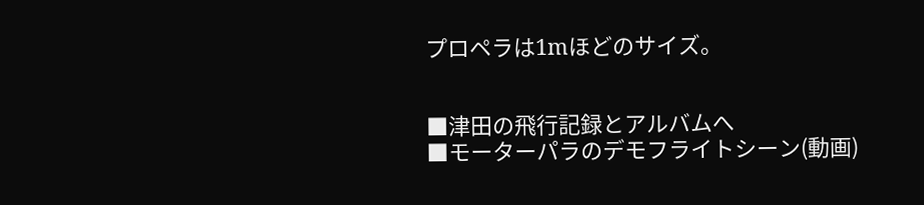プロペラは1mほどのサイズ。


■津田の飛行記録とアルバムへ
■モーターパラのデモフライトシーン(動画)